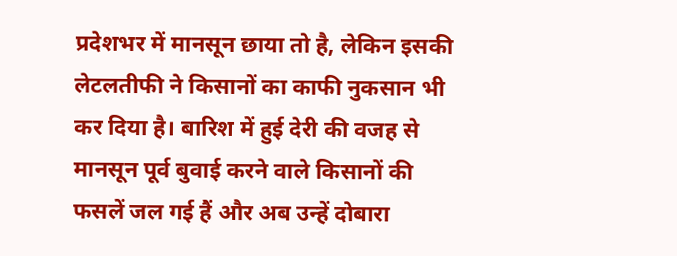प्रदेशभर में मानसून छाया तो है, लेकिन इसकी लेटलतीफी ने किसानों का काफी नुकसान भी कर दिया है। बारिश में हुई देरी की वजह से मानसून पूर्व बुवाई करने वाले किसानों की फसलें जल गई हैं और अब उन्हें दोबारा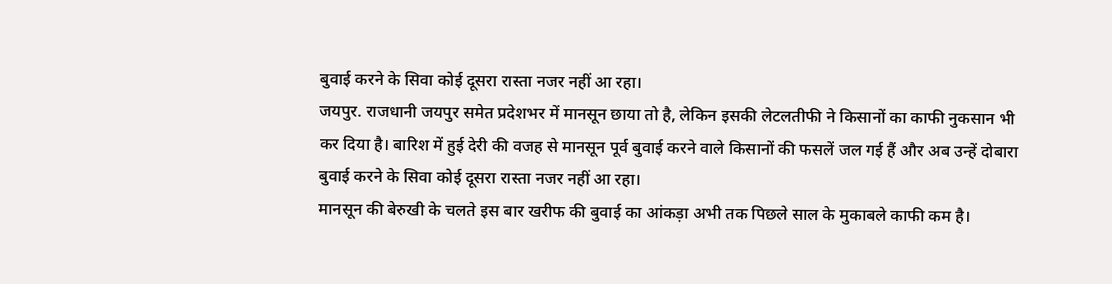बुवाई करने के सिवा कोई दूसरा रास्ता नजर नहीं आ रहा।
जयपुर. राजधानी जयपुर समेत प्रदेशभर में मानसून छाया तो है, लेकिन इसकी लेटलतीफी ने किसानों का काफी नुकसान भी कर दिया है। बारिश में हुई देरी की वजह से मानसून पूर्व बुवाई करने वाले किसानों की फसलें जल गई हैं और अब उन्हें दोबारा बुवाई करने के सिवा कोई दूसरा रास्ता नजर नहीं आ रहा।
मानसून की बेरुखी के चलते इस बार खरीफ की बुवाई का आंकड़ा अभी तक पिछले साल के मुकाबले काफी कम है।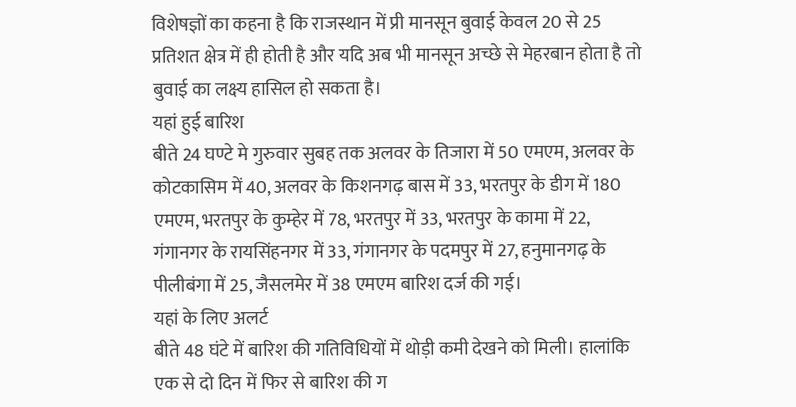विशेषज्ञों का कहना है कि राजस्थान में प्री मानसून बुवाई केवल 20 से 25 प्रतिशत क्षेत्र में ही होती है और यदि अब भी मानसून अच्छे से मेहरबान होता है तो बुवाई का लक्ष्य हासिल हो सकता है।
यहां हुई बारिश
बीते 24 घण्टे मे गुरुवार सुबह तक अलवर के तिजारा में 50 एमएम, अलवर के कोटकासिम में 40, अलवर के किशनगढ़ बास में 33, भरतपुर के डीग में 180 एमएम, भरतपुर के कुम्हेर में 78, भरतपुर में 33, भरतपुर के कामा में 22, गंगानगर के रायसिंहनगर में 33, गंगानगर के पदमपुर में 27, हनुमानगढ़ के पीलीबंगा में 25, जैसलमेर में 38 एमएम बारिश दर्ज की गई।
यहां के लिए अलर्ट
बीते 48 घंटे में बारिश की गतिविधियों में थोड़ी कमी देखने को मिली। हालांकि एक से दो दिन में फिर से बारिश की ग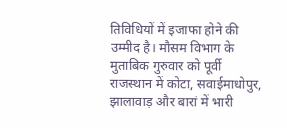तिविधियों में इजाफा होने की उम्मीद है। मौसम विभाग के मुताबिक गुरुवार को पूर्वी राजस्थान में कोटा, सवाईमाधोपुर, झालावाड़ और बारां में भारी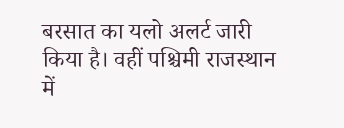बरसात का यलो अलर्ट जारी किया है। वहीं पश्चिमी राजस्थान में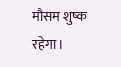मौसम शुष्क रहेगा।